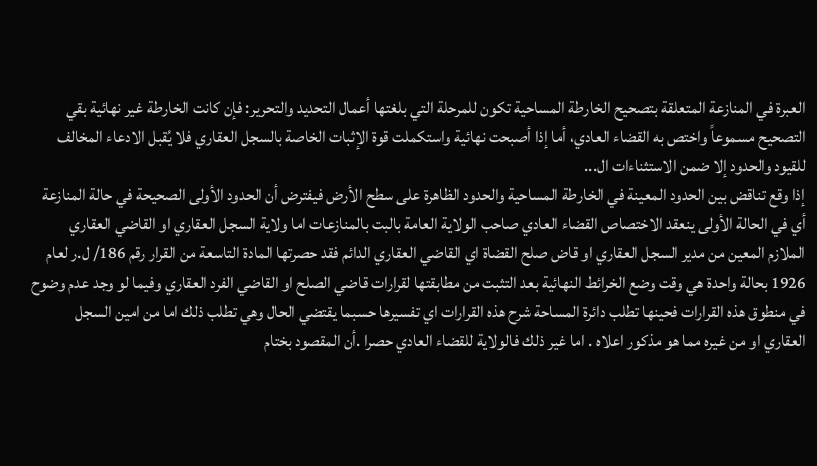العبرة في المنازعة المتعلقة بتصحيح الخارطة المساحية تكون للمرحلة التي بلغتها أعمال التحديد والتحرير: فإن كانت الخارطة غير نهائية بقي التصحيح مسموعاً واختص به القضاء العادي، أما إذا أصبحت نهائية واستكملت قوة الإثبات الخاصة بالسجل العقاري فلا يُقبل الادعاء المخالف للقيود والحدود إلا ضمن الاستثناءات ال...
إذا وقع تناقض بين الحدود المعينة في الخارطة المساحية والحدود الظاهرة على سطح الأرض فيفترض أن الحدود الأولى الصحيحة في حالة المنازعة أي في الحالة الأولى ينعقد الاختصاص القضاء العادي صاحب الولاية العامة بالبت بالمنازعات اما ولاية السجل العقاري او القاضي العقاري الملازم المعين من مدير السجل العقاري او قاض صلح القضاة اي القاضي العقاري الدائم فقد حصرتها المادة التاسعة من القرار رقم 186/ ل.ر لعام 1926 بحالة واحدة هي وقت وضع الخرائط النهائية بعد التثبت من مطابقتها لقرارات قاضي الصلح او القاضي الفرد العقاري وفيما لو وجد عدم وضوح في منطوق هذه القرارات فحينها تطلب دائرة المساحة شرح هذه القرارات اي تفسيرها حسبما يقتضي الحال وهي تطلب ذلك اما من امين السجل العقاري او من غيره مما هو مذكور اعلاه . اما غير ذلك فالولاية للقضاء العادي حصرا .أن المقصود بختام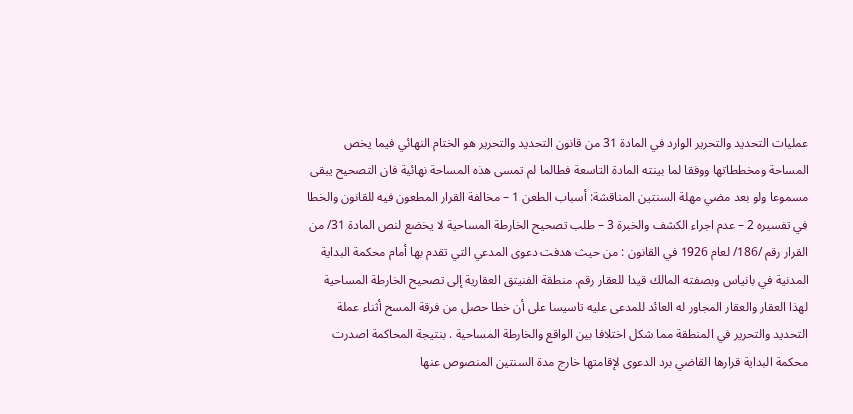عمليات التحديد والتحرير الوارد في المادة 31 من قانون التحديد والتحرير هو الختام النهائي فيما يخص المساحة ومخططاتها ووفقا لما بينته المادة التاسعة فطالما لم تمسى هذه المساحة نهائية فان التصحيح يبقى مسموعا ولو بعد مضي مهلة السنتين المناقشة: أسباب الطعن 1 – مخالفة القرار المطعون فيه للقانون والخطا في تفسيره 2 – عدم اجراء الكشف والخبرة 3 – طلب تصحيح الخارطة المساحية لا يخضع لنص المادة 31/ من القرار رقم /186/ لعام 1926 في القانون : من حيث هدفت دعوى المدعي التي تقدم بها أمام محكمة البداية المدنية في بانياس وبصفته المالك قيدا للعقار رقم. منطقة الفنيتق العقارية إلى تصحيح الخارطة المساحية لهذا العقار والعقار المجاور له العائد للمدعى عليه تاسيسا على أن خطا حصل من فرقة المسح أثناء عملة التحديد والتحرير في المنطقة مما شكل اختلافا بين الواقع والخارطة المساحية . بنتيجة المحاكمة اصدرت محكمة البداية قرارها القاضي برد الدعوى لإقامتها خارج مدة السنتين المنصوص عنها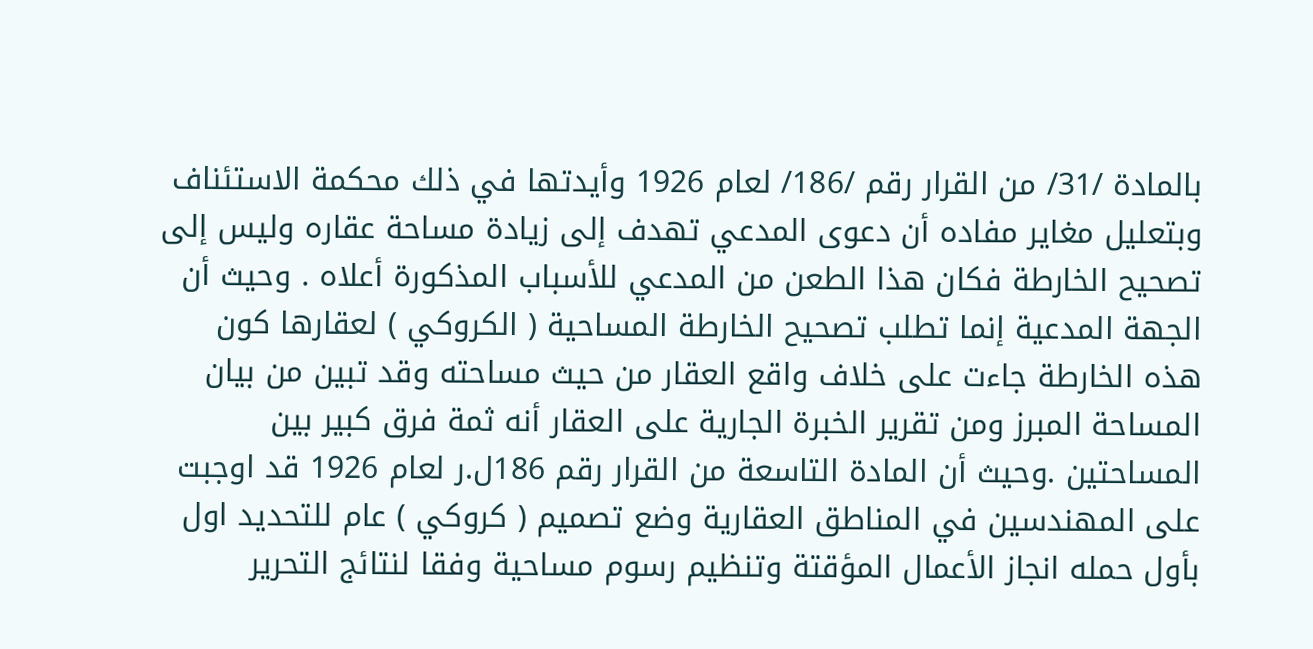بالمادة /31/ من القرار رقم /186/ لعام 1926 وأيدتها في ذلك محكمة الاستئناف وبتعليل مغایر مفاده أن دعوى المدعي تهدف إلى زيادة مساحة عقاره وليس إلى تصحيح الخارطة فكان هذا الطعن من المدعي للأسباب المذكورة أعلاه . وحيث أن الجهة المدعية إنما تطلب تصحيح الخارطة المساحية ( الكروكي ) لعقارها كون هذه الخارطة جاءت على خلاف واقع العقار من حيث مساحته وقد تبين من بيان المساحة المبرز ومن تقرير الخبرة الجارية على العقار أنه ثمة فرق كبير بين المساحتين .وحيث أن المادة التاسعة من القرار رقم 186ل.ر لعام 1926 قد اوجبت على المهندسين في المناطق العقارية وضع تصميم ( كروكي ) عام للتحديد اول بأول حمله انجاز الأعمال المؤقتة وتنظيم رسوم مساحية وفقا لنتائج التحرير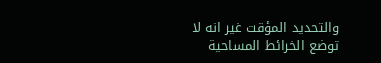والتحديد المؤقت غير انه لا توضع الخرائط المساحية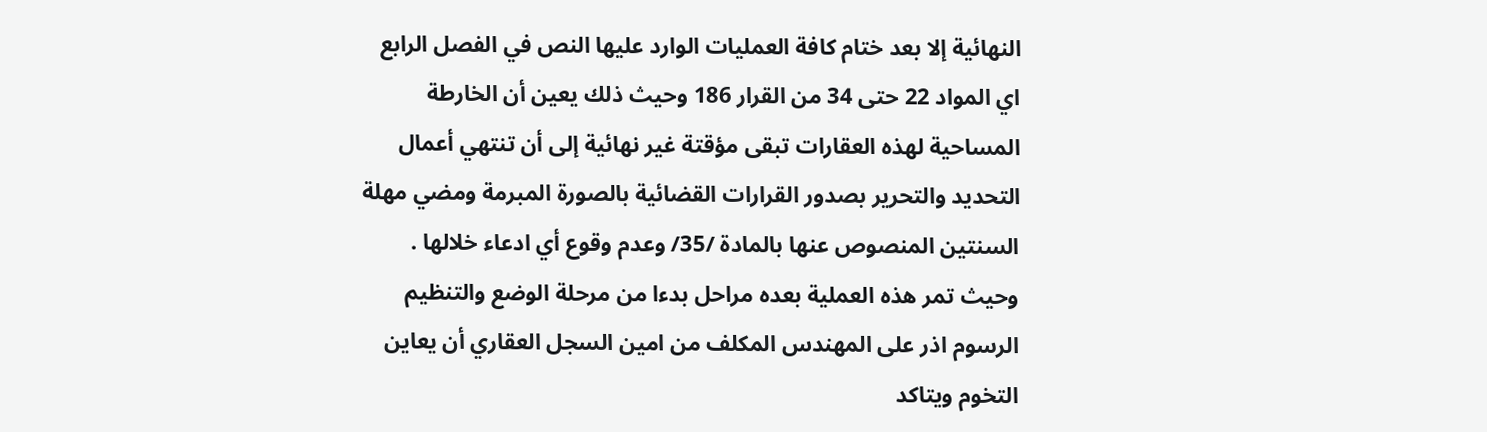النهائية إلا بعد ختام كافة العمليات الوارد عليها النص في الفصل الرابع اي المواد 22 حتى 34 من القرار 186 وحيث ذلك يعين أن الخارطة المساحية لهذه العقارات تبقى مؤقتة غير نهائية إلى أن تنتهي أعمال التحديد والتحرير بصدور القرارات القضائية بالصورة المبرمة ومضي مهلة السنتين المنصوص عنها بالمادة /35/ وعدم وقوع أي ادعاء خلالها . وحيث تمر هذه العملية بعده مراحل بدءا من مرحلة الوضع والتنظيم الرسوم اذر على المهندس المكلف من امين السجل العقاري أن يعاين التخوم ويتاكد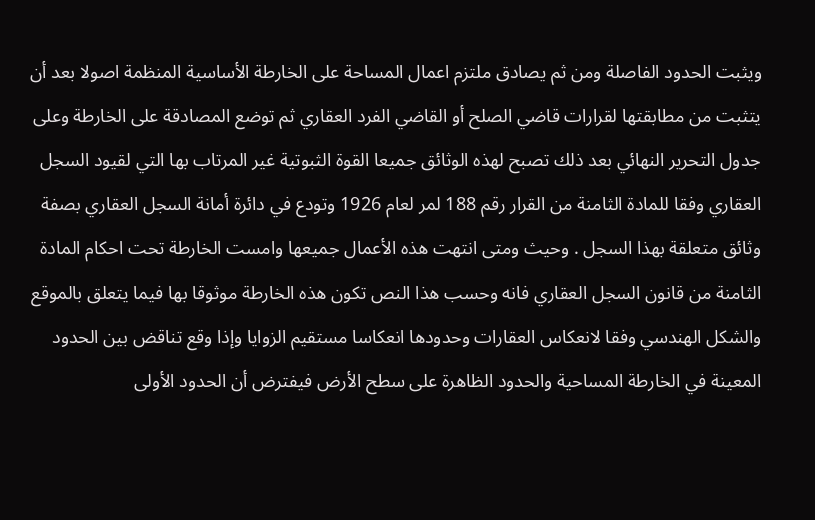ويثبت الحدود الفاصلة ومن ثم يصادق ملتزم اعمال المساحة على الخارطة الأساسية المنظمة اصولا بعد أن يتثبت من مطابقتها لقرارات قاضي الصلح أو القاضي الفرد العقاري ثم توضع المصادقة على الخارطة وعلى جدول التحرير النهائي بعد ذلك تصبح لهذه الوثائق جميعا القوة الثبوتية غير المرتاب بها التي لقيود السجل العقاري وفقا للمادة الثامنة من القرار رقم 188 لمر لعام 1926 وتودع في دائرة أمانة السجل العقاري بصفة وثائق متعلقة بهذا السجل . وحيث ومتى انتهت هذه الأعمال جميعها وامست الخارطة تحت احكام المادة الثامنة من قانون السجل العقاري فانه وحسب هذا النص تكون هذه الخارطة موثوقا بها فيما يتعلق بالموقع والشكل الهندسي وفقا لانعكاس العقارات وحدودها انعكاسا مستقيم الزوايا وإذا وقع تناقض بين الحدود المعينة في الخارطة المساحية والحدود الظاهرة على سطح الأرض فيفترض أن الحدود الأولى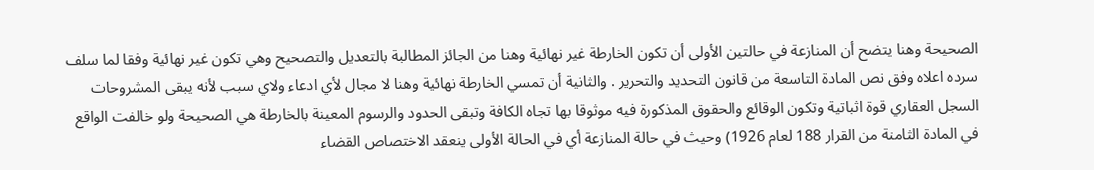الصحيحة وهنا يتضح أن المنازعة في حالتين الأولى أن تكون الخارطة غير نهائية وهنا من الجائز المطالبة بالتعديل والتصحيح وهي تكون غير نهائية وفقا لما سلف سرده اعلاه وفق نص المادة التاسعة من قانون التحديد والتحرير . والثانية أن تمسي الخارطة نهائية وهنا لا مجال لأي ادعاء ولاي سبب لأنه يبقى المشروحات السجل العقاري قوة اثباتية وتكون الوقائع والحقوق المذكورة فيه موثوقا بها تجاه الكافة وتبقى الحدود والرسوم المعينة بالخارطة هي الصحيحة ولو خالفت الواقع في المادة الثامنة من القرار 188 لعام 1926) وحيث في حالة المنازعة أي في الحالة الأولى ينعقد الاختصاص القضاء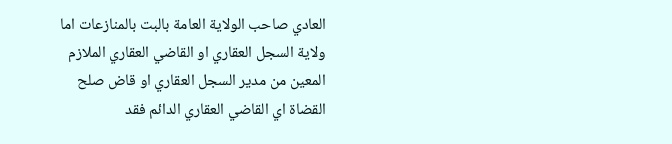العادي صاحب الولاية العامة بالبت بالمنازعات اما ولاية السجل العقاري او القاضي العقاري الملازم المعين من مدير السجل العقاري او قاض صلح القضاة اي القاضي العقاري الدائم فقد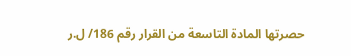حصرتها المادة التاسعة من القرار رقم 186/ ل.ر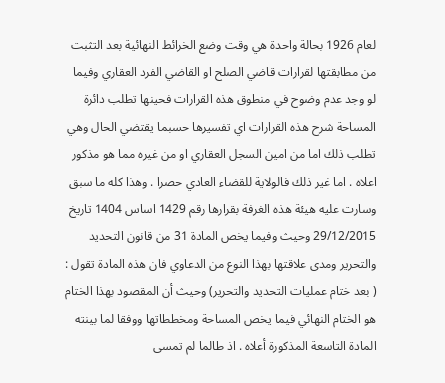لعام 1926 بحالة واحدة هي وقت وضع الخرائط النهائية بعد التثبت من مطابقتها لقرارات قاضي الصلح او القاضي الفرد العقاري وفيما لو وجد عدم وضوح في منطوق هذه القرارات فحينها تطلب دائرة المساحة شرح هذه القرارات اي تفسيرها حسبما يقتضي الحال وهي تطلب ذلك اما من امين السجل العقاري او من غيره مما هو مذكور اعلاه . اما غير ذلك فالولاية للقضاء العادي حصرا . وهذا كله ما سبق وسارت عليه هيئة هذه الغرفة بقرارها رقم 1429 اساس 1404 تاريخ 29/12/2015 وحيث وفيما يخص المادة 31 من قانون التحديد والتحرير ومدى علاقتها بهذا النوع من الدعاوي فان هذه المادة تقول : ( بعد ختام عمليات التحديد والتحرير) وحيث أن المقصود بهذا الختام هو الختام النهائي فيما يخص المساحة ومخططاتها ووفقا لما بينته المادة التاسعة المذكورة أعلاه . اذ طالما لم تمسى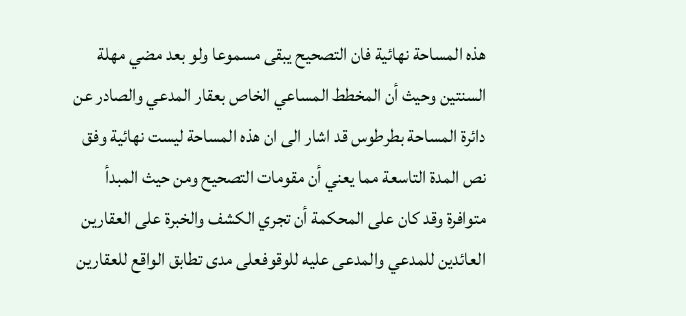هذه المساحة نهائية فان التصحيح يبقى مسموعا ولو بعد مضي مهلة السنتين وحيث أن المخطط المساعي الخاص بعقار المدعي والصادر عن دائرة المساحة بطرطوس قد اشار الى ان هذه المساحة ليست نهائية وفق نص المدة التاسعة مما يعني أن مقومات التصحيح ومن حيث المبدأ متوافرة وقد كان على المحكمة أن تجري الكشف والخبرة على العقارين العائدين للمدعي والمدعى عليه للوقوفعلى مدى تطابق الواقع للعقارين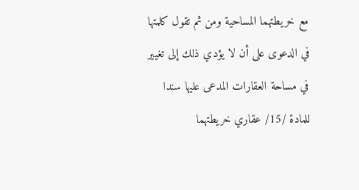مع خريطتهما المساحية ومن ثم تقول كلمتها في الدعوى على أن لا يؤدي ذلك إلى تغيير في مساحة العقارات المدعى عليها سندا للمادة /15/ عقاري خريطتهما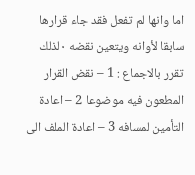اما وانها لم تفعل فقد جاء قرارها سابقا لأوانه ويتعين نقضه ۰لذلك تقرر بالاجماع : 1 – نقض القرار المطعون فيه موضوعا 2 – اعادة التأمين لمسافه 3 – اعادة الملف الى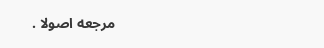مرجعه اصولا .